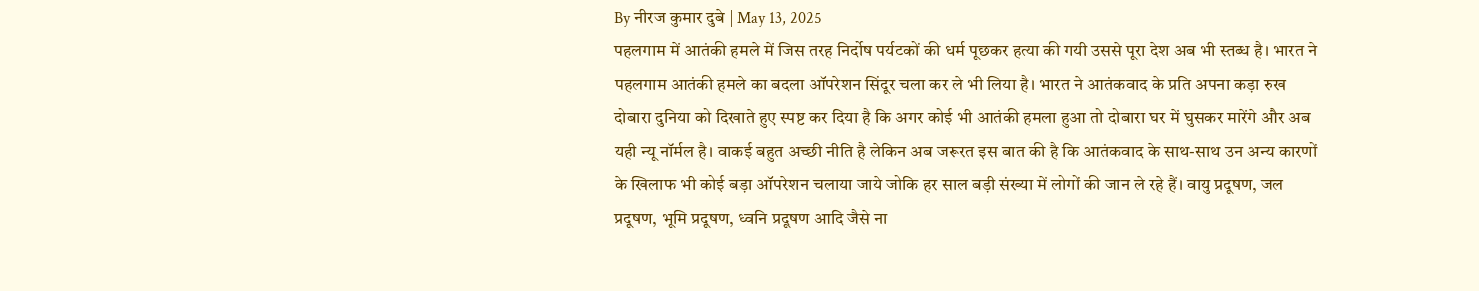By नीरज कुमार दुबे | May 13, 2025
पहलगाम में आतंकी हमले में जिस तरह निर्दोष पर्यटकों की धर्म पूछकर हत्या की गयी उससे पूरा देश अब भी स्तब्ध है। भारत ने पहलगाम आतंकी हमले का बदला ऑपरेशन सिंदूर चला कर ले भी लिया है। भारत ने आतंकवाद के प्रति अपना कड़ा रुख दोबारा दुनिया को दिखाते हुए स्पष्ट कर दिया है कि अगर कोई भी आतंकी हमला हुआ तो दोबारा घर में घुसकर मारेंगे और अब यही न्यू नॉर्मल है। वाकई बहुत अच्छी नीति है लेकिन अब जरूरत इस बात की है कि आतंकवाद के साथ-साथ उन अन्य कारणों के खिलाफ भी कोई बड़ा ऑपरेशन चलाया जाये जोकि हर साल बड़ी संख्या में लोगों की जान ले रहे हैं। वायु प्रदूषण, जल प्रदूषण, भूमि प्रदूषण, ध्वनि प्रदूषण आदि जैसे ना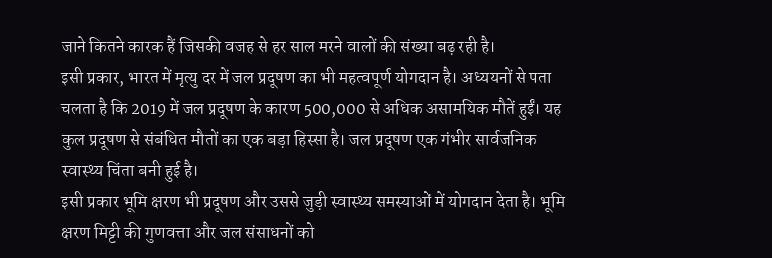जाने कितने कारक हैं जिसकी वजह से हर साल मरने वालों की संख्या बढ़ रही है।
इसी प्रकार, भारत में मृत्यु दर में जल प्रदूषण का भी महत्वपूर्ण योगदान है। अध्ययनों से पता चलता है कि 2019 में जल प्रदूषण के कारण 500,000 से अधिक असामयिक मौतें हुईं। यह कुल प्रदूषण से संबंधित मौतों का एक बड़ा हिस्सा है। जल प्रदूषण एक गंभीर सार्वजनिक स्वास्थ्य चिंता बनी हुई है।
इसी प्रकार भूमि क्षरण भी प्रदूषण और उससे जुड़ी स्वास्थ्य समस्याओं में योगदान देता है। भूमि क्षरण मिट्टी की गुणवत्ता और जल संसाधनों को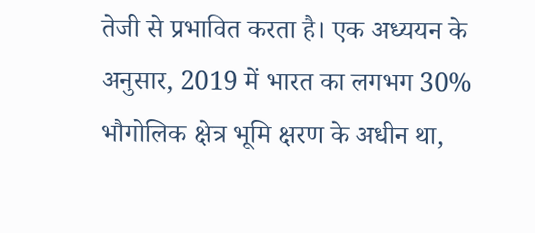तेजी से प्रभावित करता है। एक अध्ययन के अनुसार, 2019 में भारत का लगभग 30% भौगोलिक क्षेत्र भूमि क्षरण के अधीन था,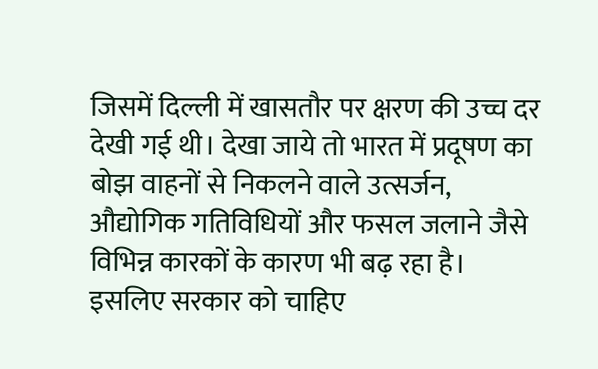जिसमें दिल्ली में खासतौर पर क्षरण की उच्च दर देखी गई थी। देखा जाये तो भारत में प्रदूषण का बोझ वाहनों से निकलने वाले उत्सर्जन, औद्योगिक गतिविधियों और फसल जलाने जैसे विभिन्न कारकों के कारण भी बढ़ रहा है। इसलिए सरकार को चाहिए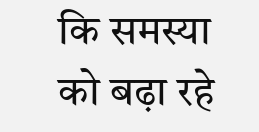कि समस्या को बढ़ा रहे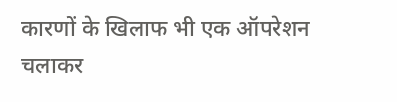कारणों के खिलाफ भी एक ऑपरेशन चलाकर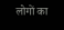लोगों का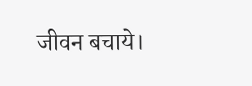जीवन बचाये।